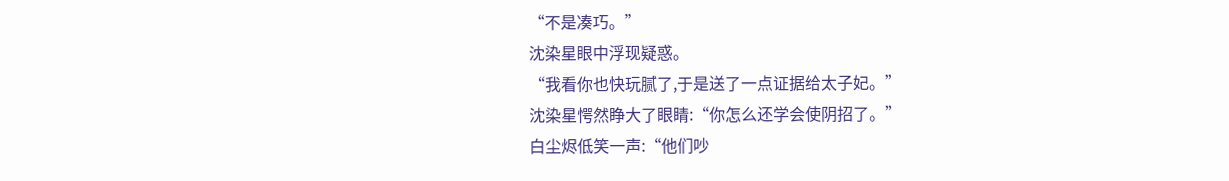“不是凑巧。”
沈染星眼中浮现疑惑。
“我看你也快玩腻了,于是送了一点证据给太子妃。”
沈染星愕然睁大了眼睛:“你怎么还学会使阴招了。”
白尘烬低笑一声:“他们吵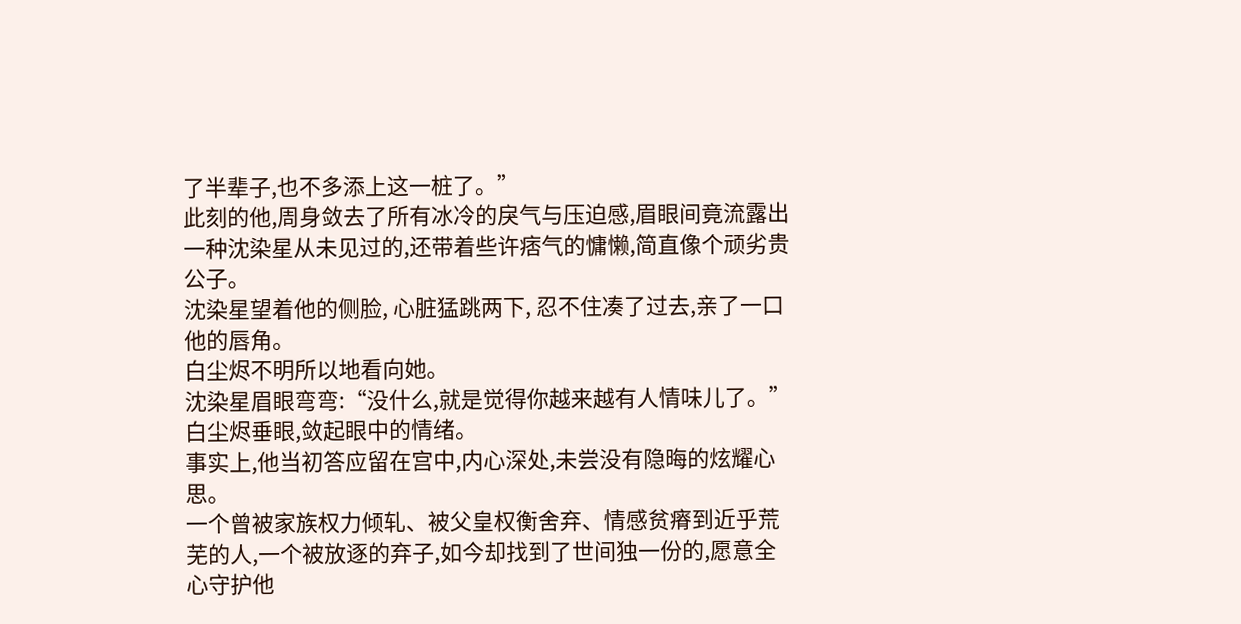了半辈子,也不多添上这一桩了。”
此刻的他,周身敛去了所有冰冷的戾气与压迫感,眉眼间竟流露出一种沈染星从未见过的,还带着些许痞气的慵懒,简直像个顽劣贵公子。
沈染星望着他的侧脸, 心脏猛跳两下, 忍不住凑了过去,亲了一口他的唇角。
白尘烬不明所以地看向她。
沈染星眉眼弯弯:“没什么,就是觉得你越来越有人情味儿了。”
白尘烬垂眼,敛起眼中的情绪。
事实上,他当初答应留在宫中,内心深处,未尝没有隐晦的炫耀心思。
一个曾被家族权力倾轧、被父皇权衡舍弃、情感贫瘠到近乎荒芜的人,一个被放逐的弃子,如今却找到了世间独一份的,愿意全心守护他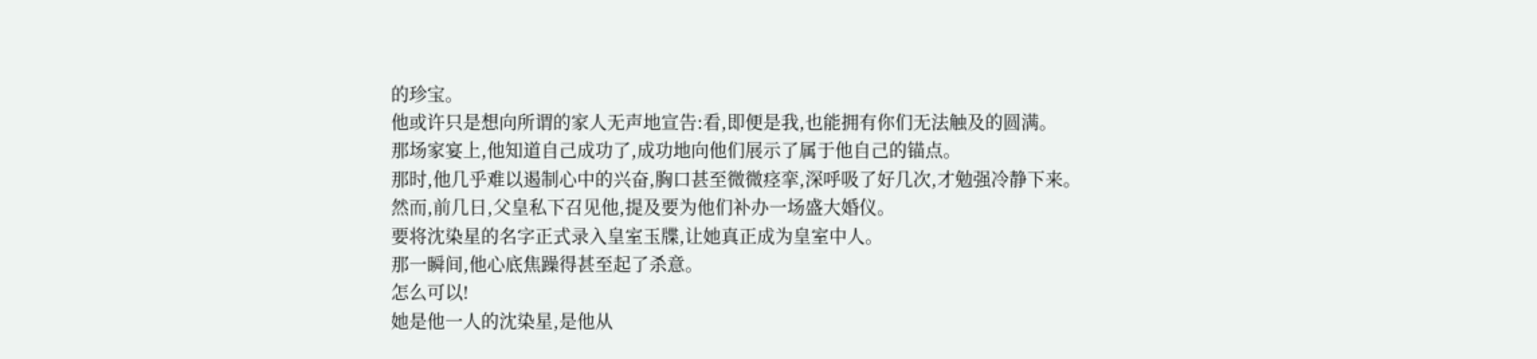的珍宝。
他或许只是想向所谓的家人无声地宣告:看,即便是我,也能拥有你们无法触及的圆满。
那场家宴上,他知道自己成功了,成功地向他们展示了属于他自己的锚点。
那时,他几乎难以遏制心中的兴奋,胸口甚至微微痉挛,深呼吸了好几次,才勉强冷静下来。
然而,前几日,父皇私下召见他,提及要为他们补办一场盛大婚仪。
要将沈染星的名字正式录入皇室玉牒,让她真正成为皇室中人。
那一瞬间,他心底焦躁得甚至起了杀意。
怎么可以!
她是他一人的沈染星,是他从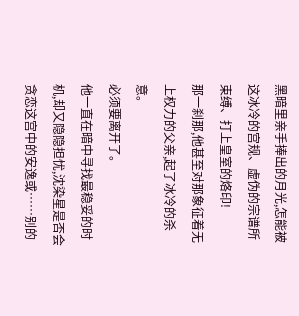黑暗里亲手捧出的月光,怎能被这冰冷的宫规、虚伪的宗谱所束缚、打上皇室的烙印!
那一刹那,他甚至对那象征着无上权力的父亲,起了冰冷的杀意。
必须要离开了。
他一直在暗中寻找最稳妥的时机,却又隐隐担忧,沈染星是否会贪恋这宫中的安逸或……别的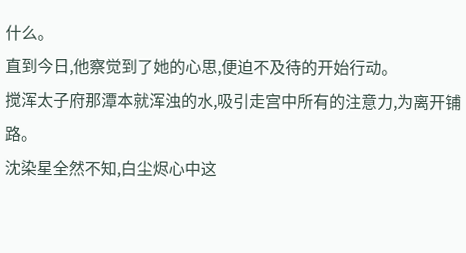什么。
直到今日,他察觉到了她的心思,便迫不及待的开始行动。
搅浑太子府那潭本就浑浊的水,吸引走宫中所有的注意力,为离开铺路。
沈染星全然不知,白尘烬心中这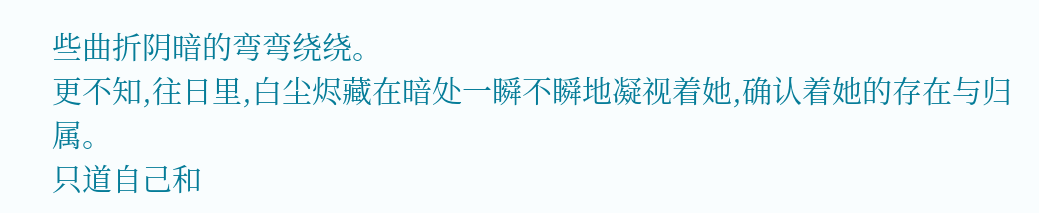些曲折阴暗的弯弯绕绕。
更不知,往日里,白尘烬藏在暗处一瞬不瞬地凝视着她,确认着她的存在与归属。
只道自己和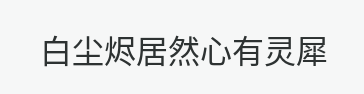白尘烬居然心有灵犀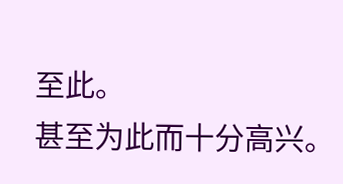至此。
甚至为此而十分高兴。